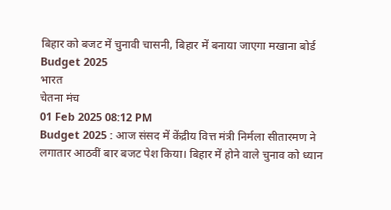बिहार को बजट में चुनावी चासनी, बिहार में बनाया जाएगा मखाना बोर्ड
Budget 2025
भारत
चेतना मंच
01 Feb 2025 08:12 PM
Budget 2025 : आज संसद में केंद्रीय वित्त मंत्री निर्मला सीतारमण ने लगातार आठवीं बार बजट पेश किया। बिहार में होने वाले चुनाव को ध्यान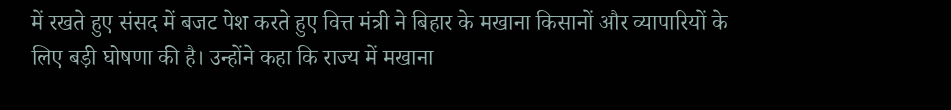में रखते हुए संसद में बजट पेश करते हुए वित्त मंत्री ने बिहार के मखाना किसानों और व्यापारियों के लिए बड़ी घोषणा की है। उन्होंने कहा कि राज्य में मखाना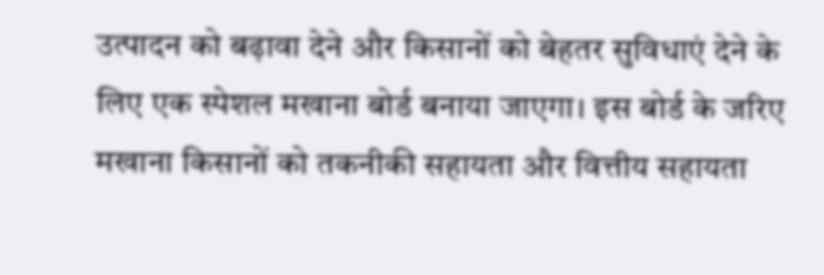उत्पादन को बढ़ावा देने और किसानों को बेहतर सुविधाएं देने के लिए एक स्पेशल मखाना बोर्ड बनाया जाएगा। इस बोर्ड के जरिए मखाना किसानों को तकनीकी सहायता और वित्तीय सहायता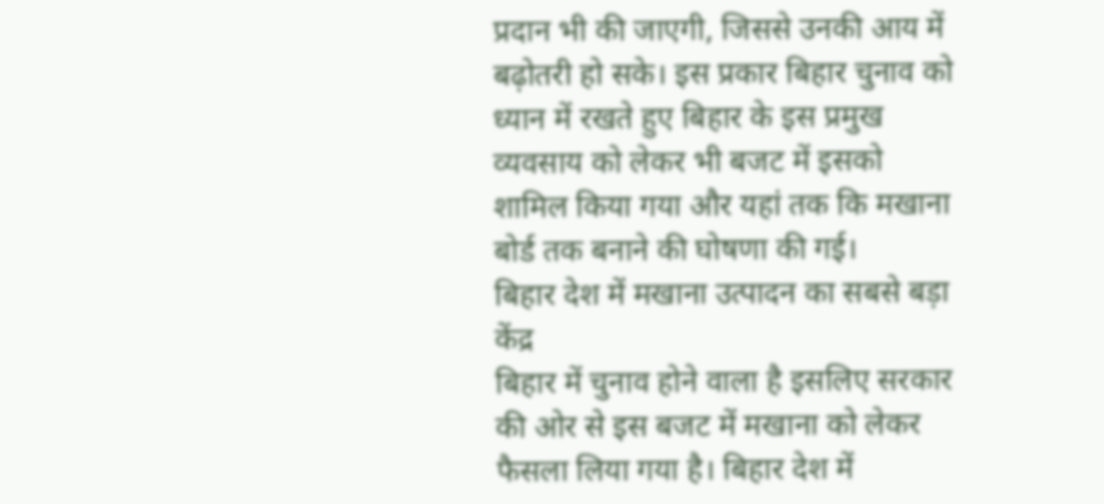प्रदान भी की जाएगी, जिससे उनकी आय में बढ़ोतरी हो सके। इस प्रकार बिहार चुनाव को ध्यान में रखते हुए बिहार के इस प्रमुख व्यवसाय को लेकर भी बजट में इसको शामिल किया गया और यहां तक कि मखाना बोर्ड तक बनाने की घोषणा की गई।
बिहार देश में मखाना उत्पादन का सबसे बड़ा केंद्र
बिहार में चुनाव होने वाला है इसलिए सरकार की ओर से इस बजट में मखाना को लेकर फैसला लिया गया है। बिहार देश में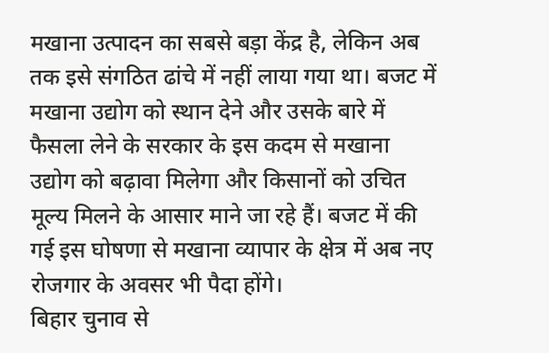मखाना उत्पादन का सबसे बड़ा केंद्र है, लेकिन अब तक इसे संगठित ढांचे में नहीं लाया गया था। बजट में मखाना उद्योग को स्थान देने और उसके बारे में फैसला लेने के सरकार के इस कदम से मखाना उद्योग को बढ़ावा मिलेगा और किसानों को उचित मूल्य मिलने के आसार माने जा रहे हैं। बजट में की गई इस घोषणा से मखाना व्यापार के क्षेत्र में अब नए रोजगार के अवसर भी पैदा होंगे।
बिहार चुनाव से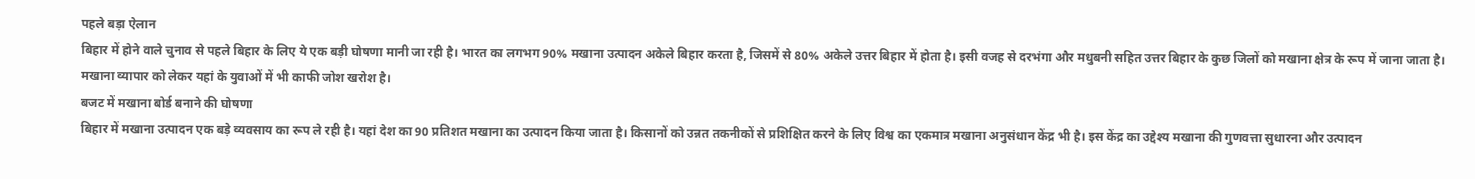पहले बड़ा ऐलान
बिहार में होने वाले चुनाव से पहले बिहार के लिए ये एक बड़ी घोषणा मानी जा रही है। भारत का लगभग 90% मखाना उत्पादन अकेले बिहार करता है, जिसमें से 80% अकेले उत्तर बिहार में होता है। इसी वजह से दरभंगा और मधुबनी सहित उत्तर बिहार के कुछ जिलों को मखाना क्षेत्र के रूप में जाना जाता है। मखाना व्यापार को लेकर यहां के युवाओं में भी काफी जोश खरोश है।
बजट में मखाना बोर्ड बनाने की घोषणा
बिहार में मखाना उत्पादन एक बड़े व्यवसाय का रूप ले रही है। यहां देश का 90 प्रतिशत मखाना का उत्पादन किया जाता है। किसानों को उन्नत तकनीकों से प्रशिक्षित करने के लिए विश्व का एकमात्र मखाना अनुसंधान केंद्र भी है। इस केंद्र का उद्देश्य मखाना की गुणवत्ता सुधारना और उत्पादन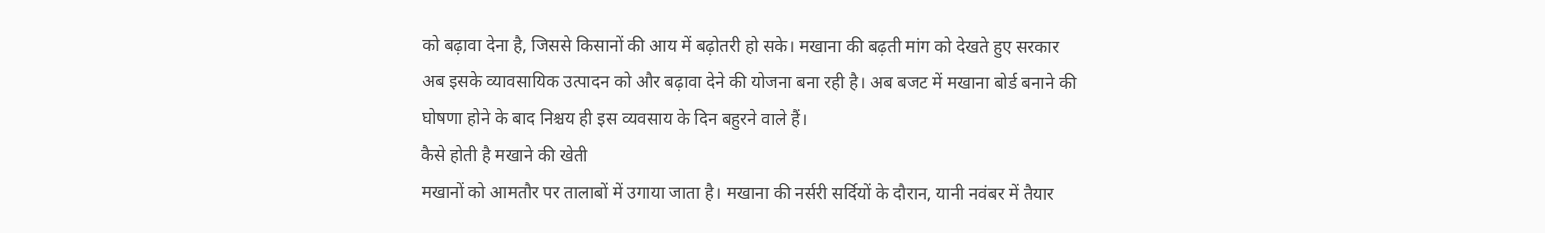को बढ़ावा देना है, जिससे किसानों की आय में बढ़ोतरी हो सके। मखाना की बढ़ती मांग को देखते हुए सरकार अब इसके व्यावसायिक उत्पादन को और बढ़ावा देने की योजना बना रही है। अब बजट में मखाना बोर्ड बनाने की घोषणा होने के बाद निश्चय ही इस व्यवसाय के दिन बहुरने वाले हैं।
कैसे होती है मखाने की खेती
मखानों को आमतौर पर तालाबों में उगाया जाता है। मखाना की नर्सरी सर्दियों के दौरान, यानी नवंबर में तैयार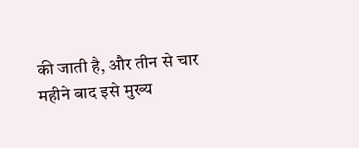की जाती है, और तीन से चार महीने बाद इसे मुख्य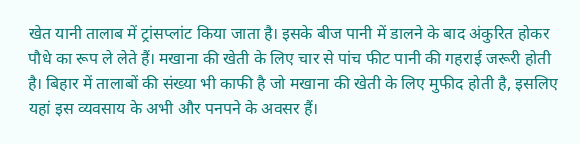खेत यानी तालाब में ट्रांसप्लांट किया जाता है। इसके बीज पानी में डालने के बाद अंकुरित होकर पौधे का रूप ले लेते हैं। मखाना की खेती के लिए चार से पांच फीट पानी की गहराई जरूरी होती है। बिहार में तालाबों की संख्या भी काफी है जो मखाना की खेती के लिए मुफीद होती है, इसलिए यहां इस व्यवसाय के अभी और पनपने के अवसर हैं।